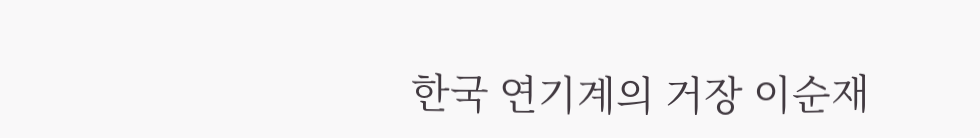한국 연기계의 거장 이순재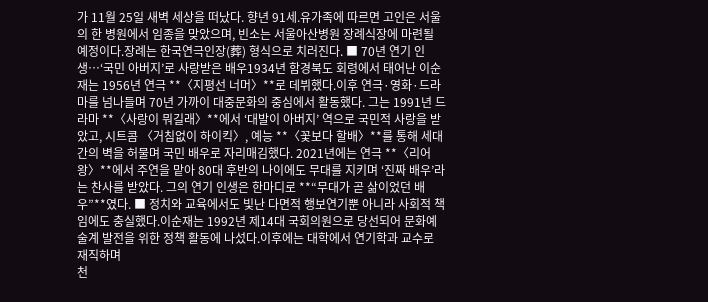가 11월 25일 새벽 세상을 떠났다. 향년 91세.유가족에 따르면 고인은 서울의 한 병원에서 임종을 맞았으며, 빈소는 서울아산병원 장례식장에 마련될 예정이다.장례는 한국연극인장(葬) 형식으로 치러진다. ■ 70년 연기 인생…‘국민 아버지’로 사랑받은 배우1934년 함경북도 회령에서 태어난 이순재는 1956년 연극 **〈지평선 너머〉**로 데뷔했다.이후 연극·영화·드라마를 넘나들며 70년 가까이 대중문화의 중심에서 활동했다. 그는 1991년 드라마 **〈사랑이 뭐길래〉**에서 ‘대발이 아버지’ 역으로 국민적 사랑을 받았고, 시트콤 〈거침없이 하이킥〉, 예능 **〈꽃보다 할배〉**를 통해 세대 간의 벽을 허물며 국민 배우로 자리매김했다. 2021년에는 연극 **〈리어왕〉**에서 주연을 맡아 80대 후반의 나이에도 무대를 지키며 ‘진짜 배우’라는 찬사를 받았다. 그의 연기 인생은 한마디로 **“무대가 곧 삶이었던 배우”**였다. ■ 정치와 교육에서도 빛난 다면적 행보연기뿐 아니라 사회적 책임에도 충실했다.이순재는 1992년 제14대 국회의원으로 당선되어 문화예술계 발전을 위한 정책 활동에 나섰다.이후에는 대학에서 연기학과 교수로 재직하며
천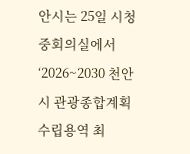안시는 25일 시청 중회의실에서 ‘2026~2030 천안시 관광종합계획 수립용역 최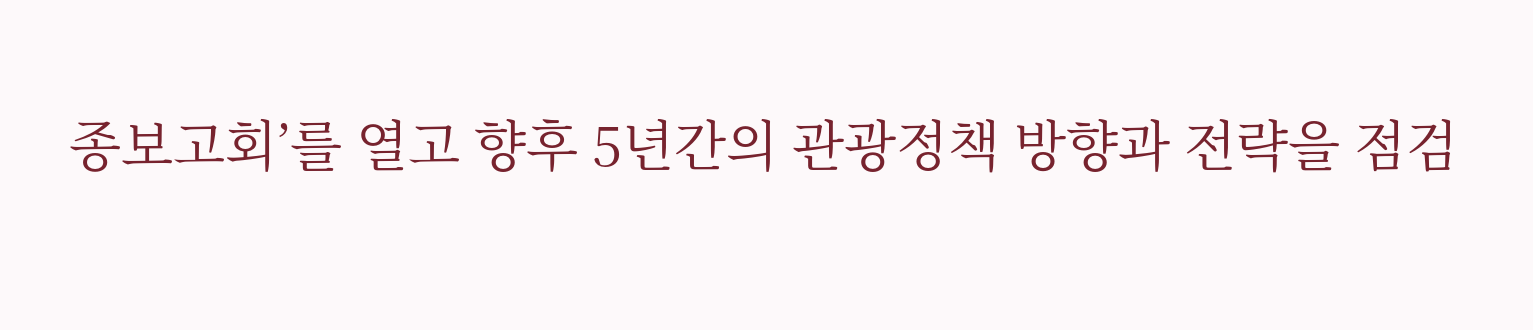종보고회’를 열고 향후 5년간의 관광정책 방향과 전략을 점검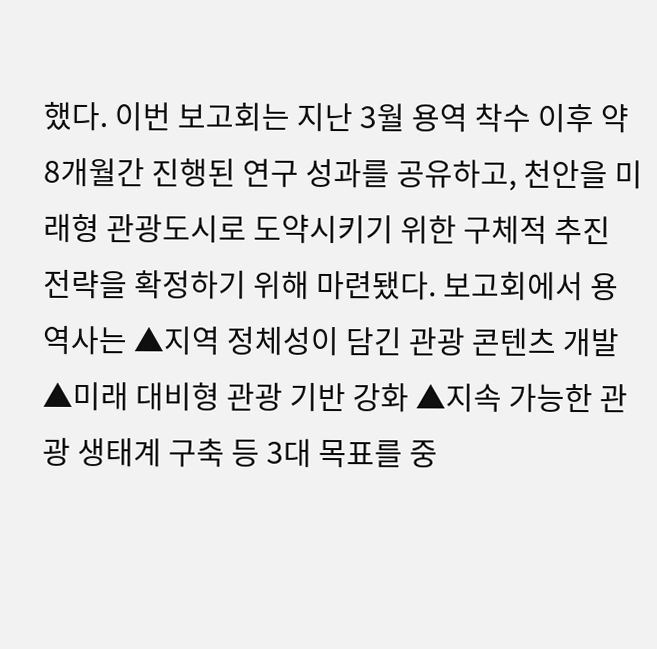했다. 이번 보고회는 지난 3월 용역 착수 이후 약 8개월간 진행된 연구 성과를 공유하고, 천안을 미래형 관광도시로 도약시키기 위한 구체적 추진 전략을 확정하기 위해 마련됐다. 보고회에서 용역사는 ▲지역 정체성이 담긴 관광 콘텐츠 개발 ▲미래 대비형 관광 기반 강화 ▲지속 가능한 관광 생태계 구축 등 3대 목표를 중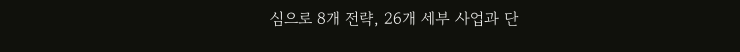심으로 8개 전략, 26개 세부 사업과 단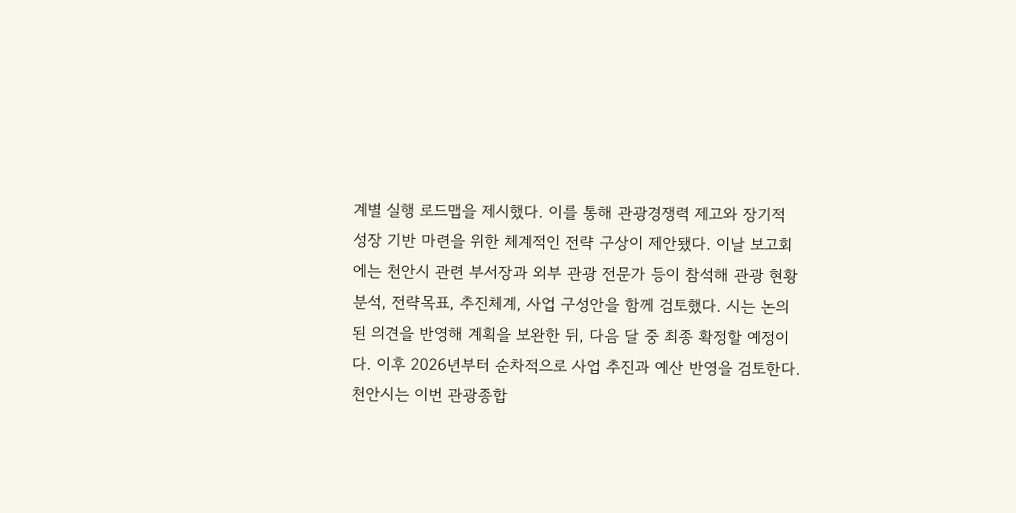계별 실행 로드맵을 제시했다. 이를 통해 관광경쟁력 제고와 장기적 성장 기반 마련을 위한 체계적인 전략 구상이 제안됐다. 이날 보고회에는 천안시 관련 부서장과 외부 관광 전문가 등이 참석해 관광 현황 분석, 전략목표, 추진체계, 사업 구성안을 함께 검토했다. 시는 논의된 의견을 반영해 계획을 보완한 뒤, 다음 달 중 최종 확정할 예정이다. 이후 2026년부터 순차적으로 사업 추진과 예산 반영을 검토한다. 천안시는 이번 관광종합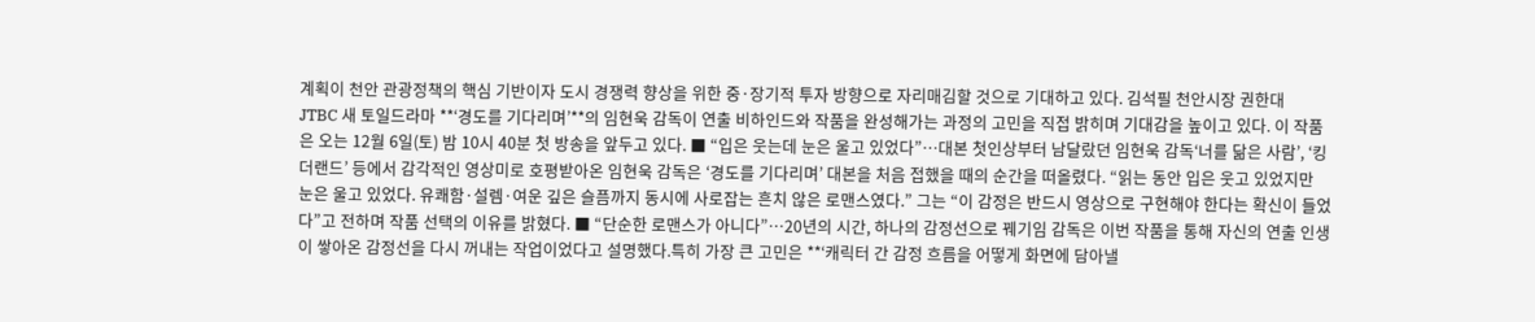계획이 천안 관광정책의 핵심 기반이자 도시 경쟁력 향상을 위한 중·장기적 투자 방향으로 자리매김할 것으로 기대하고 있다. 김석필 천안시장 권한대
JTBC 새 토일드라마 **‘경도를 기다리며’**의 임현욱 감독이 연출 비하인드와 작품을 완성해가는 과정의 고민을 직접 밝히며 기대감을 높이고 있다. 이 작품은 오는 12월 6일(토) 밤 10시 40분 첫 방송을 앞두고 있다. ■ “입은 웃는데 눈은 울고 있었다”…대본 첫인상부터 남달랐던 임현욱 감독‘너를 닮은 사람’, ‘킹더랜드’ 등에서 감각적인 영상미로 호평받아온 임현욱 감독은 ‘경도를 기다리며’ 대본을 처음 접했을 때의 순간을 떠올렸다. “읽는 동안 입은 웃고 있었지만 눈은 울고 있었다. 유쾌함·설렘·여운 깊은 슬픔까지 동시에 사로잡는 흔치 않은 로맨스였다.” 그는 “이 감정은 반드시 영상으로 구현해야 한다는 확신이 들었다”고 전하며 작품 선택의 이유를 밝혔다. ■ “단순한 로맨스가 아니다”…20년의 시간, 하나의 감정선으로 꿰기임 감독은 이번 작품을 통해 자신의 연출 인생이 쌓아온 감정선을 다시 꺼내는 작업이었다고 설명했다.특히 가장 큰 고민은 **‘캐릭터 간 감정 흐름을 어떻게 화면에 담아낼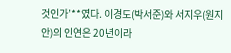것인가’**였다. 이경도(박서준)와 서지우(원지안)의 인연은 20년이라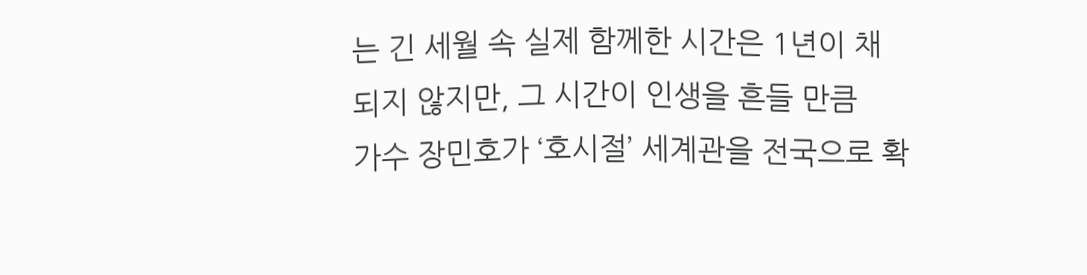는 긴 세월 속 실제 함께한 시간은 1년이 채 되지 않지만, 그 시간이 인생을 흔들 만큼
가수 장민호가 ‘호시절’ 세계관을 전국으로 확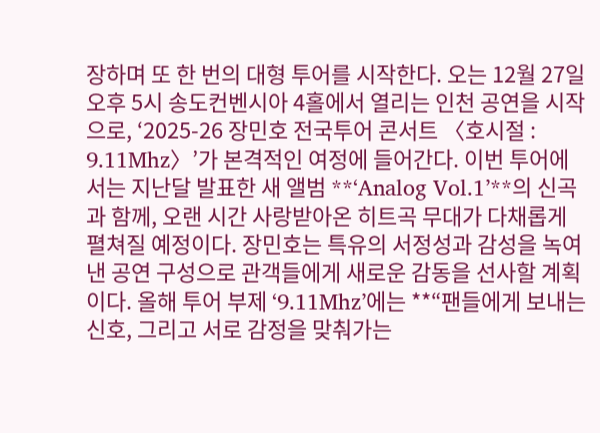장하며 또 한 번의 대형 투어를 시작한다. 오는 12월 27일 오후 5시 송도컨벤시아 4홀에서 열리는 인천 공연을 시작으로, ‘2025-26 장민호 전국투어 콘서트 〈호시절 : 9.11Mhz〉’가 본격적인 여정에 들어간다. 이번 투어에서는 지난달 발표한 새 앨범 **‘Analog Vol.1’**의 신곡과 함께, 오랜 시간 사랑받아온 히트곡 무대가 다채롭게 펼쳐질 예정이다. 장민호는 특유의 서정성과 감성을 녹여낸 공연 구성으로 관객들에게 새로운 감동을 선사할 계획이다. 올해 투어 부제 ‘9.11Mhz’에는 **“팬들에게 보내는 신호, 그리고 서로 감정을 맞춰가는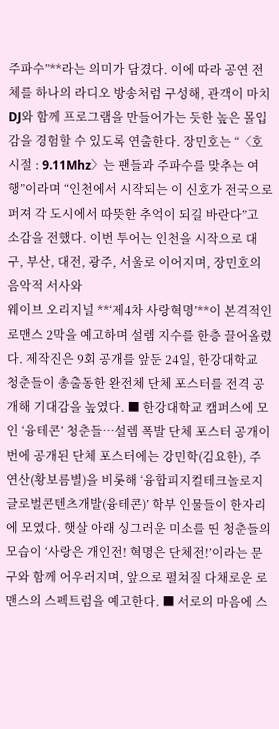주파수”**라는 의미가 담겼다. 이에 따라 공연 전체를 하나의 라디오 방송처럼 구성해, 관객이 마치 DJ와 함께 프로그램을 만들어가는 듯한 높은 몰입감을 경험할 수 있도록 연출한다. 장민호는 “〈호시절 : 9.11Mhz〉는 팬들과 주파수를 맞추는 여행”이라며 “인천에서 시작되는 이 신호가 전국으로 퍼져 각 도시에서 따뜻한 추억이 되길 바란다”고 소감을 전했다. 이번 투어는 인천을 시작으로 대구, 부산, 대전, 광주, 서울로 이어지며, 장민호의 음악적 서사와
웨이브 오리지널 **‘제4차 사랑혁명’**이 본격적인 로맨스 2막을 예고하며 설렘 지수를 한층 끌어올렸다. 제작진은 9회 공개를 앞둔 24일, 한강대학교 청춘들이 총출동한 완전체 단체 포스터를 전격 공개해 기대감을 높였다. ■ 한강대학교 캠퍼스에 모인 ‘융테콘’ 청춘들…설렘 폭발 단체 포스터 공개이번에 공개된 단체 포스터에는 강민학(김요한), 주연산(황보름별)을 비롯해 ‘융합피지컬테크놀로지글로벌콘텐츠개발(융테콘)’ 학부 인물들이 한자리에 모였다. 햇살 아래 싱그러운 미소를 띤 청춘들의 모습이 ‘사랑은 개인전! 혁명은 단체전!’이라는 문구와 함께 어우러지며, 앞으로 펼쳐질 다채로운 로맨스의 스펙트럼을 예고한다. ■ 서로의 마음에 스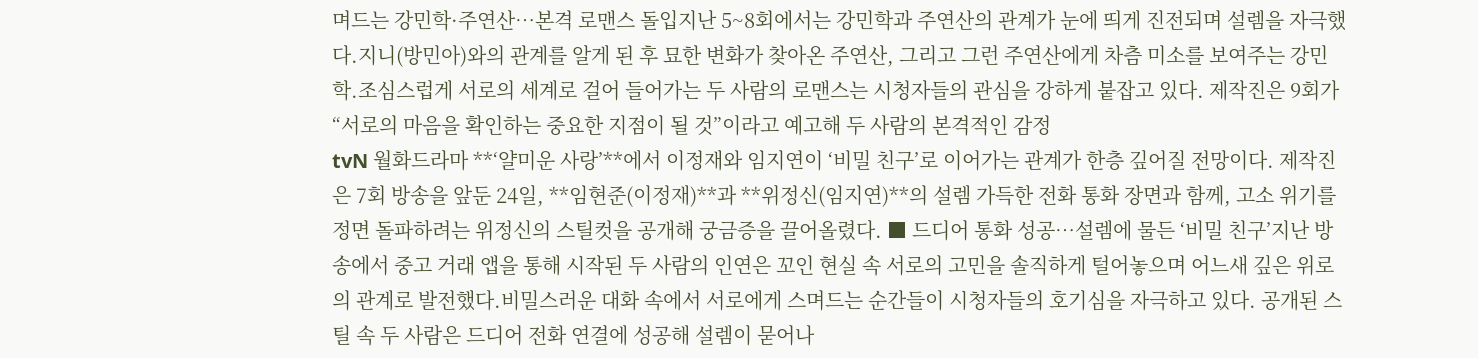며드는 강민학·주연산…본격 로맨스 돌입지난 5~8회에서는 강민학과 주연산의 관계가 눈에 띄게 진전되며 설렘을 자극했다.지니(방민아)와의 관계를 알게 된 후 묘한 변화가 찾아온 주연산, 그리고 그런 주연산에게 차츰 미소를 보여주는 강민학.조심스럽게 서로의 세계로 걸어 들어가는 두 사람의 로맨스는 시청자들의 관심을 강하게 붙잡고 있다. 제작진은 9회가 “서로의 마음을 확인하는 중요한 지점이 될 것”이라고 예고해 두 사람의 본격적인 감정
tvN 월화드라마 **‘얄미운 사랑’**에서 이정재와 임지연이 ‘비밀 친구’로 이어가는 관계가 한층 깊어질 전망이다. 제작진은 7회 방송을 앞둔 24일, **임현준(이정재)**과 **위정신(임지연)**의 설렘 가득한 전화 통화 장면과 함께, 고소 위기를 정면 돌파하려는 위정신의 스틸컷을 공개해 궁금증을 끌어올렸다. ■ 드디어 통화 성공…설렘에 물든 ‘비밀 친구’지난 방송에서 중고 거래 앱을 통해 시작된 두 사람의 인연은 꼬인 현실 속 서로의 고민을 솔직하게 털어놓으며 어느새 깊은 위로의 관계로 발전했다.비밀스러운 대화 속에서 서로에게 스며드는 순간들이 시청자들의 호기심을 자극하고 있다. 공개된 스틸 속 두 사람은 드디어 전화 연결에 성공해 설렘이 묻어나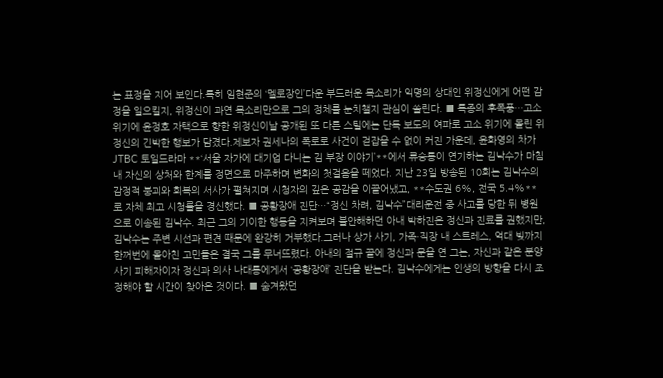는 표정을 지어 보인다.특히 임현준의 ‘멜로장인’다운 부드러운 목소리가 익명의 상대인 위정신에게 어떤 감정을 일으킬지, 위정신이 과연 목소리만으로 그의 정체를 눈치챌지 관심이 쏠린다. ■ 특종의 후폭풍…고소 위기에 윤정호 자택으로 향한 위정신이날 공개된 또 다른 스틸에는 단독 보도의 여파로 고소 위기에 몰린 위정신의 긴박한 행보가 담겼다.제보자 권세나의 폭로로 사건이 걷잡을 수 없이 커진 가운데, 윤화영의 차가
JTBC 토일드라마 **‘서울 자가에 대기업 다니는 김 부장 이야기’**에서 류승룡이 연기하는 김낙수가 마침내 자신의 상처와 한계를 정면으로 마주하며 변화의 첫걸음을 떼었다. 지난 23일 방송된 10회는 김낙수의 감정적 붕괴와 회복의 서사가 펼쳐지며 시청자의 깊은 공감을 이끌어냈고, **수도권 6%, 전국 5.4%**로 자체 최고 시청률을 경신했다. ■ 공황장애 진단…“정신 차려, 김낙수”대리운전 중 사고를 당한 뒤 병원으로 이송된 김낙수. 최근 그의 기이한 행동을 지켜보며 불안해하던 아내 박하진은 정신과 진료를 권했지만, 김낙수는 주변 시선과 편견 때문에 완강히 거부했다.그러나 상가 사기, 가족·직장 내 스트레스, 억대 빚까지 한꺼번에 몰아친 고민들은 결국 그를 무너뜨렸다. 아내의 절규 끝에 정신과 문을 연 그는, 자신과 같은 분양사기 피해자이자 정신과 의사 나대룡에게서 ‘공황장애’ 진단을 받는다. 김낙수에게는 인생의 방향을 다시 조정해야 할 시간이 찾아온 것이다. ■ 숨겨왔던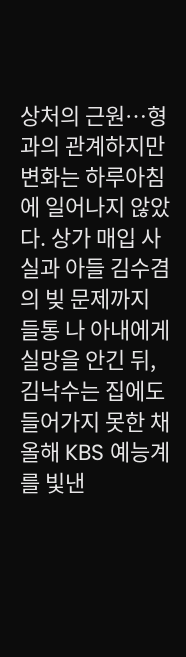상처의 근원…형과의 관계하지만 변화는 하루아침에 일어나지 않았다. 상가 매입 사실과 아들 김수겸의 빚 문제까지 들통 나 아내에게 실망을 안긴 뒤, 김낙수는 집에도 들어가지 못한 채
올해 KBS 예능계를 빛낸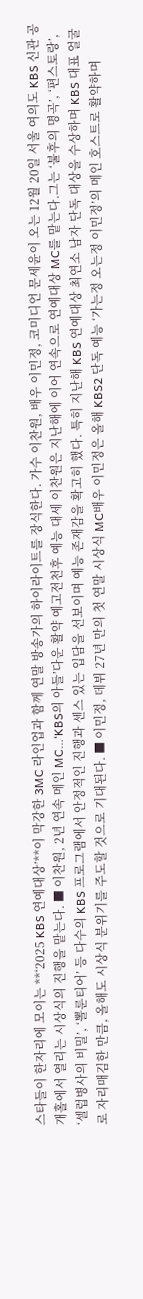스타들이 한자리에 모이는 **‘2025 KBS 연예대상’**이 막강한 3MC 라인업과 함께 연말 방송가의 하이라이트를 장식한다. 가수 이찬원, 배우 이민정, 코미디언 문세윤이 오는 12월 20일 서울 여의도 KBS 신관 공개홀에서 열리는 시상식의 진행을 맡는다. ■ 이찬원, 2년 연속 메인 MC…‘KBS의 아들’다운 활약 예고전천후 예능 대세 이찬원은 지난해에 이어 연속으로 연예대상 MC를 맡는다.그는 ‘불후의 명곡’, ‘편스토랑’, ‘셀럽병사의 비밀’, ‘뽈룬티어’ 등 다수의 KBS 프로그램에서 안정적인 진행과 센스 있는 입담을 선보이며 예능 존재감을 확고히 했다. 특히 지난해 KBS 연예대상 최연소 남자 단독 대상을 수상하며 KBS 대표 얼굴로 자리매김한 만큼, 올해도 시상식 분위기를 주도할 것으로 기대된다. ■ 이민정, 데뷔 27년 만의 첫 연말 시상식 MC배우 이민정은 올해 KBS2 단독 예능 ‘가는정 오는정 이민정’의 메인 호스트로 활약하며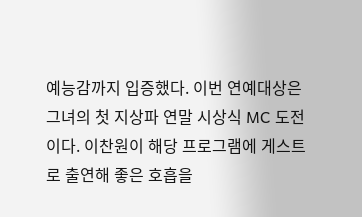예능감까지 입증했다. 이번 연예대상은 그녀의 첫 지상파 연말 시상식 MC 도전이다. 이찬원이 해당 프로그램에 게스트로 출연해 좋은 호흡을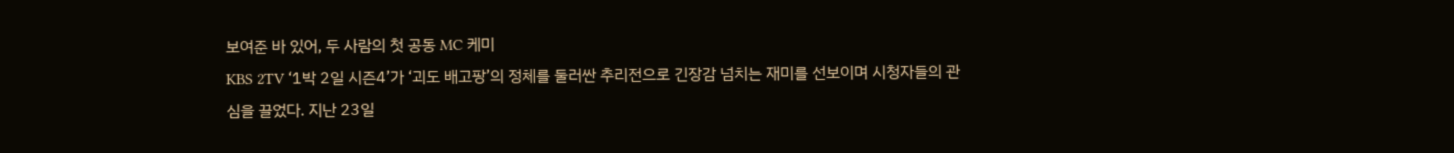보여준 바 있어, 두 사람의 첫 공동 MC 케미
KBS 2TV ‘1박 2일 시즌4’가 ‘괴도 배고팡’의 정체를 둘러싼 추리전으로 긴장감 넘치는 재미를 선보이며 시청자들의 관심을 끌었다. 지난 23일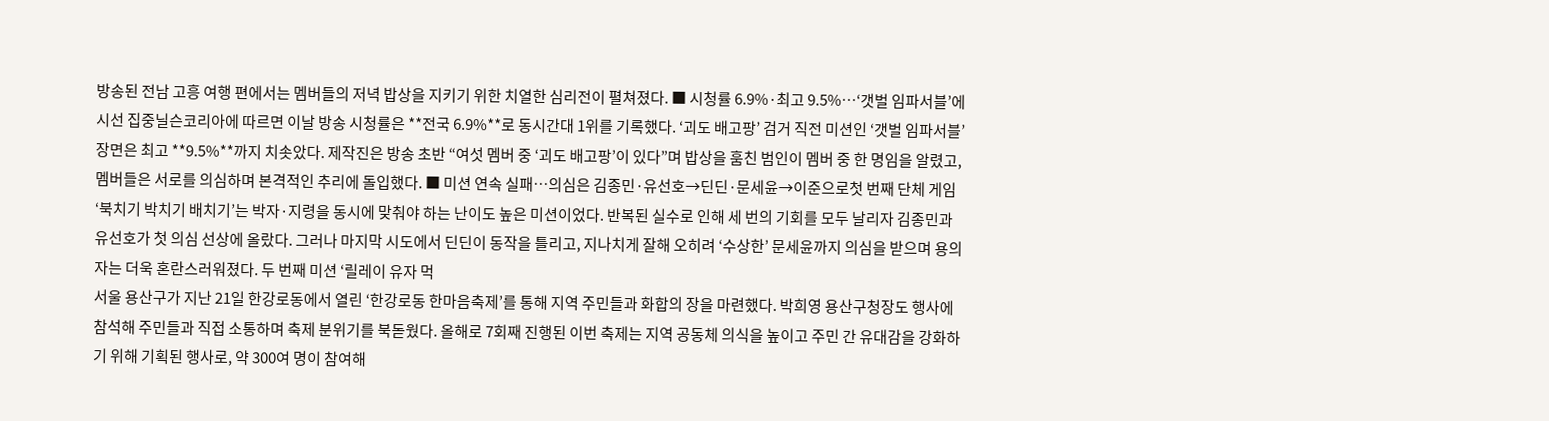방송된 전남 고흥 여행 편에서는 멤버들의 저녁 밥상을 지키기 위한 치열한 심리전이 펼쳐졌다. ■ 시청률 6.9%·최고 9.5%…‘갯벌 임파서블’에 시선 집중닐슨코리아에 따르면 이날 방송 시청률은 **전국 6.9%**로 동시간대 1위를 기록했다. ‘괴도 배고팡’ 검거 직전 미션인 ‘갯벌 임파서블’ 장면은 최고 **9.5%**까지 치솟았다. 제작진은 방송 초반 “여섯 멤버 중 ‘괴도 배고팡’이 있다”며 밥상을 훔친 범인이 멤버 중 한 명임을 알렸고, 멤버들은 서로를 의심하며 본격적인 추리에 돌입했다. ■ 미션 연속 실패…의심은 김종민·유선호→딘딘·문세윤→이준으로첫 번째 단체 게임 ‘북치기 박치기 배치기’는 박자·지령을 동시에 맞춰야 하는 난이도 높은 미션이었다. 반복된 실수로 인해 세 번의 기회를 모두 날리자 김종민과 유선호가 첫 의심 선상에 올랐다. 그러나 마지막 시도에서 딘딘이 동작을 틀리고, 지나치게 잘해 오히려 ‘수상한’ 문세윤까지 의심을 받으며 용의자는 더욱 혼란스러워졌다. 두 번째 미션 ‘릴레이 유자 먹
서울 용산구가 지난 21일 한강로동에서 열린 ‘한강로동 한마음축제’를 통해 지역 주민들과 화합의 장을 마련했다. 박희영 용산구청장도 행사에 참석해 주민들과 직접 소통하며 축제 분위기를 북돋웠다. 올해로 7회째 진행된 이번 축제는 지역 공동체 의식을 높이고 주민 간 유대감을 강화하기 위해 기획된 행사로, 약 300여 명이 참여해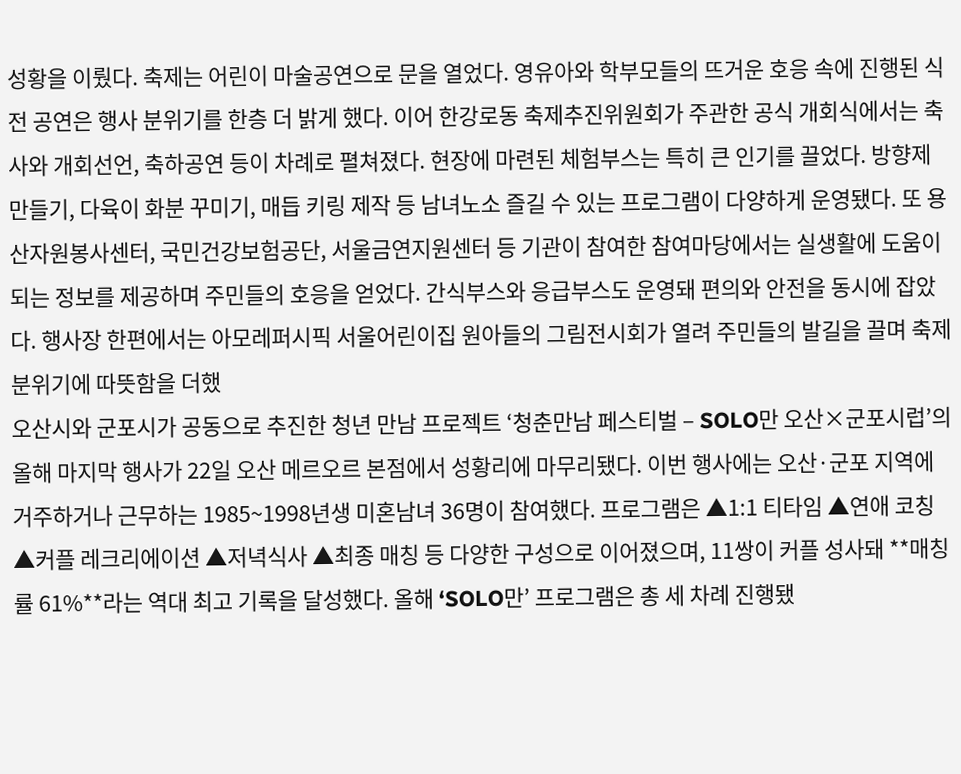성황을 이뤘다. 축제는 어린이 마술공연으로 문을 열었다. 영유아와 학부모들의 뜨거운 호응 속에 진행된 식전 공연은 행사 분위기를 한층 더 밝게 했다. 이어 한강로동 축제추진위원회가 주관한 공식 개회식에서는 축사와 개회선언, 축하공연 등이 차례로 펼쳐졌다. 현장에 마련된 체험부스는 특히 큰 인기를 끌었다. 방향제 만들기, 다육이 화분 꾸미기, 매듭 키링 제작 등 남녀노소 즐길 수 있는 프로그램이 다양하게 운영됐다. 또 용산자원봉사센터, 국민건강보험공단, 서울금연지원센터 등 기관이 참여한 참여마당에서는 실생활에 도움이 되는 정보를 제공하며 주민들의 호응을 얻었다. 간식부스와 응급부스도 운영돼 편의와 안전을 동시에 잡았다. 행사장 한편에서는 아모레퍼시픽 서울어린이집 원아들의 그림전시회가 열려 주민들의 발길을 끌며 축제 분위기에 따뜻함을 더했
오산시와 군포시가 공동으로 추진한 청년 만남 프로젝트 ‘청춘만남 페스티벌 – SOLO만 오산×군포시럽’의 올해 마지막 행사가 22일 오산 메르오르 본점에서 성황리에 마무리됐다. 이번 행사에는 오산·군포 지역에 거주하거나 근무하는 1985~1998년생 미혼남녀 36명이 참여했다. 프로그램은 ▲1:1 티타임 ▲연애 코칭 ▲커플 레크리에이션 ▲저녁식사 ▲최종 매칭 등 다양한 구성으로 이어졌으며, 11쌍이 커플 성사돼 **매칭률 61%**라는 역대 최고 기록을 달성했다. 올해 ‘SOLO만’ 프로그램은 총 세 차례 진행됐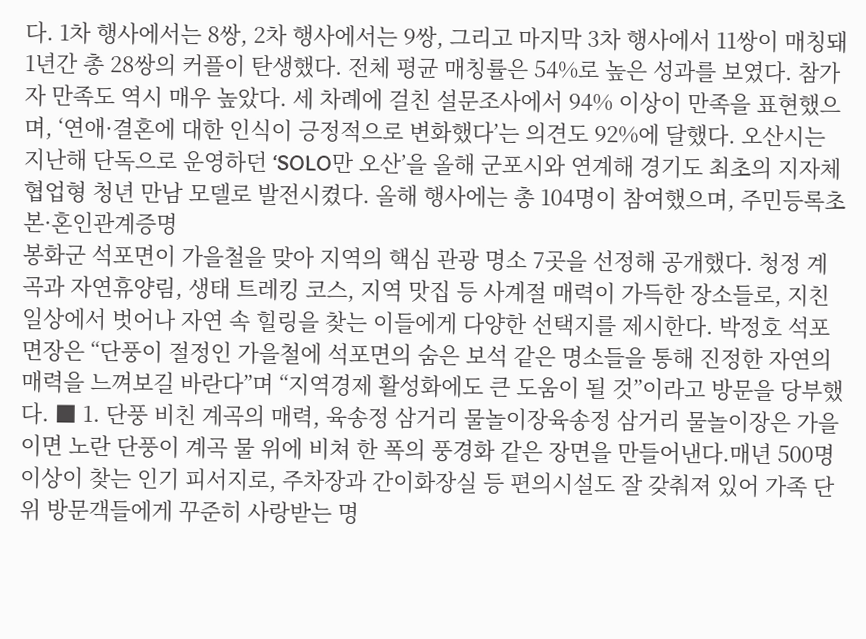다. 1차 행사에서는 8쌍, 2차 행사에서는 9쌍, 그리고 마지막 3차 행사에서 11쌍이 매칭돼 1년간 총 28쌍의 커플이 탄생했다. 전체 평균 매칭률은 54%로 높은 성과를 보였다. 참가자 만족도 역시 매우 높았다. 세 차례에 걸친 설문조사에서 94% 이상이 만족을 표현했으며, ‘연애·결혼에 대한 인식이 긍정적으로 변화했다’는 의견도 92%에 달했다. 오산시는 지난해 단독으로 운영하던 ‘SOLO만 오산’을 올해 군포시와 연계해 경기도 최초의 지자체 협업형 청년 만남 모델로 발전시켰다. 올해 행사에는 총 104명이 참여했으며, 주민등록초본·혼인관계증명
봉화군 석포면이 가을철을 맞아 지역의 핵심 관광 명소 7곳을 선정해 공개했다. 청정 계곡과 자연휴양림, 생태 트레킹 코스, 지역 맛집 등 사계절 매력이 가득한 장소들로, 지친 일상에서 벗어나 자연 속 힐링을 찾는 이들에게 다양한 선택지를 제시한다. 박정호 석포면장은 “단풍이 절정인 가을철에 석포면의 숨은 보석 같은 명소들을 통해 진정한 자연의 매력을 느껴보길 바란다”며 “지역경제 활성화에도 큰 도움이 될 것”이라고 방문을 당부했다. ■ 1. 단풍 비친 계곡의 매력, 육송정 삼거리 물놀이장육송정 삼거리 물놀이장은 가을이면 노란 단풍이 계곡 물 위에 비쳐 한 폭의 풍경화 같은 장면을 만들어낸다.매년 500명 이상이 찾는 인기 피서지로, 주차장과 간이화장실 등 편의시설도 잘 갖춰져 있어 가족 단위 방문객들에게 꾸준히 사랑받는 명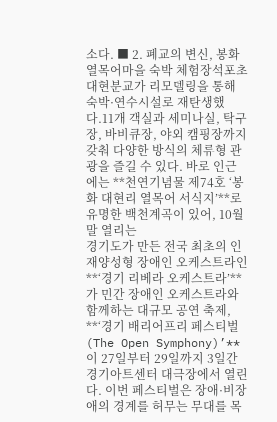소다. ■ 2. 폐교의 변신, 봉화열목어마을 숙박 체험장석포초 대현분교가 리모델링을 통해 숙박·연수시설로 재탄생했다.11개 객실과 세미나실, 탁구장, 바비큐장, 야외 캠핑장까지 갖춰 다양한 방식의 체류형 관광을 즐길 수 있다. 바로 인근에는 **천연기념물 제74호 ‘봉화 대현리 열목어 서식지’**로 유명한 백천계곡이 있어, 10월 말 열리는
경기도가 만든 전국 최초의 인재양성형 장애인 오케스트라인 **‘경기 리베라 오케스트라’**가 민간 장애인 오케스트라와 함께하는 대규모 공연 축제, **‘경기 배리어프리 페스티벌(The Open Symphony)’**이 27일부터 29일까지 3일간 경기아트센터 대극장에서 열린다. 이번 페스티벌은 장애·비장애의 경계를 허무는 무대를 목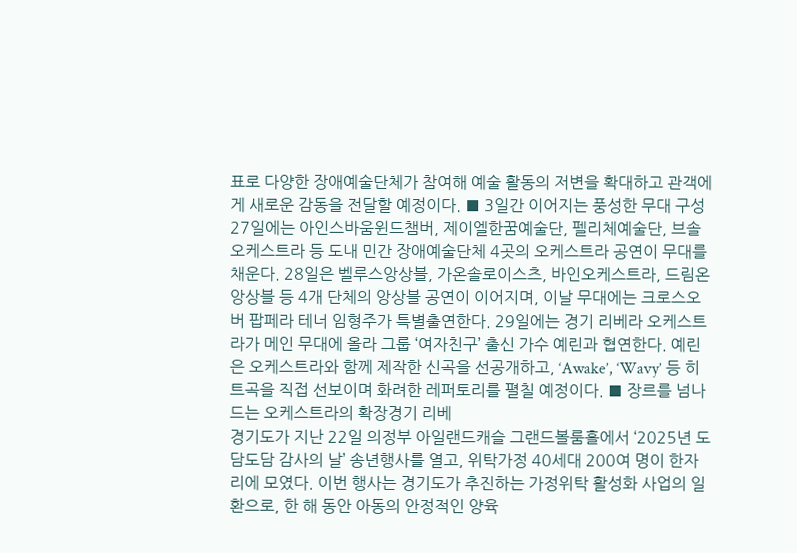표로 다양한 장애예술단체가 참여해 예술 활동의 저변을 확대하고 관객에게 새로운 감동을 전달할 예정이다. ■ 3일간 이어지는 풍성한 무대 구성27일에는 아인스바움윈드챔버, 제이엘한꿈예술단, 펠리체예술단, 브솔오케스트라 등 도내 민간 장애예술단체 4곳의 오케스트라 공연이 무대를 채운다. 28일은 벨루스앙상블, 가온솔로이스츠, 바인오케스트라, 드림온앙상블 등 4개 단체의 앙상블 공연이 이어지며, 이날 무대에는 크로스오버 팝페라 테너 임형주가 특별출연한다. 29일에는 경기 리베라 오케스트라가 메인 무대에 올라 그룹 ‘여자친구’ 출신 가수 예린과 협연한다. 예린은 오케스트라와 함께 제작한 신곡을 선공개하고, ‘Awake’, ‘Wavy’ 등 히트곡을 직접 선보이며 화려한 레퍼토리를 펼칠 예정이다. ■ 장르를 넘나드는 오케스트라의 확장경기 리베
경기도가 지난 22일 의정부 아일랜드캐슬 그랜드볼룸홀에서 ‘2025년 도담도담 감사의 날’ 송년행사를 열고, 위탁가정 40세대 200여 명이 한자리에 모였다. 이번 행사는 경기도가 추진하는 가정위탁 활성화 사업의 일환으로, 한 해 동안 아동의 안정적인 양육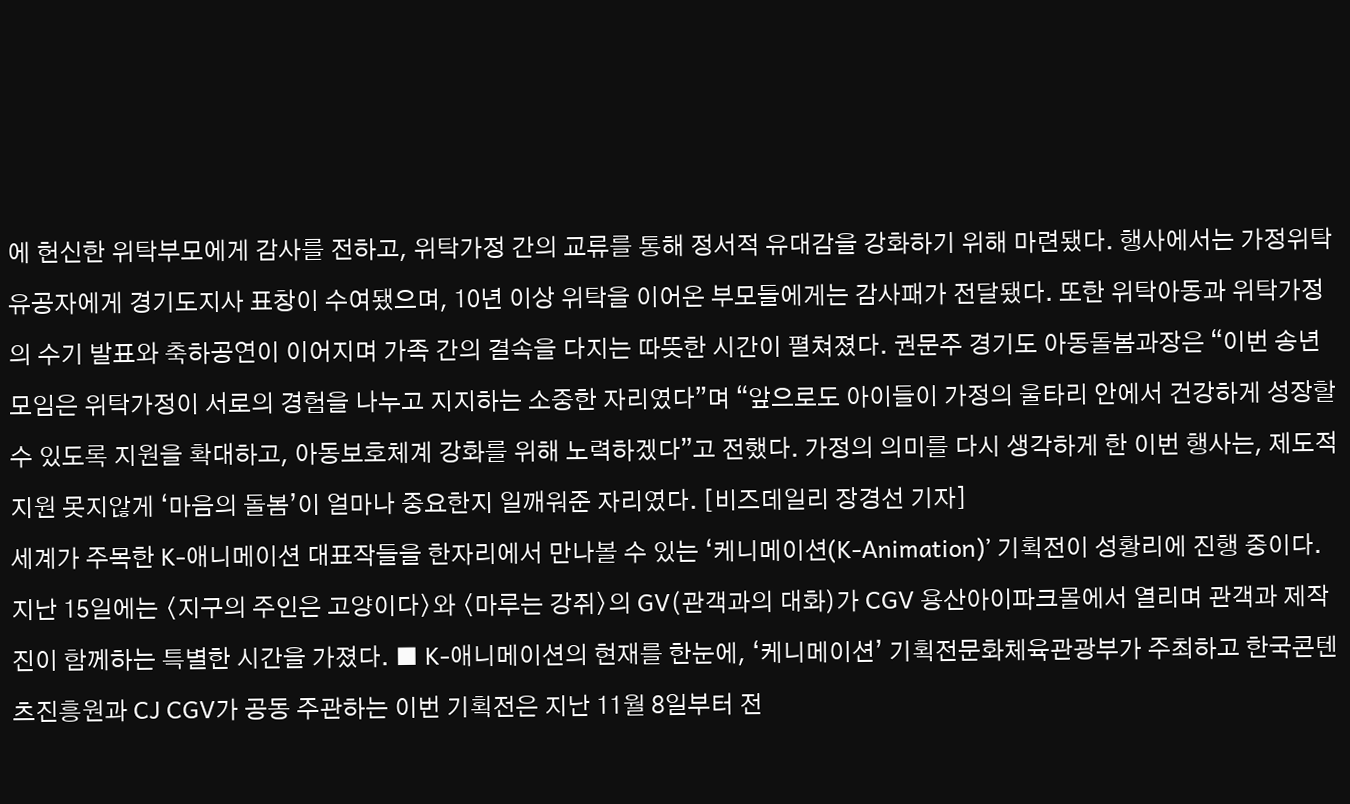에 헌신한 위탁부모에게 감사를 전하고, 위탁가정 간의 교류를 통해 정서적 유대감을 강화하기 위해 마련됐다. 행사에서는 가정위탁 유공자에게 경기도지사 표창이 수여됐으며, 10년 이상 위탁을 이어온 부모들에게는 감사패가 전달됐다. 또한 위탁아동과 위탁가정의 수기 발표와 축하공연이 이어지며 가족 간의 결속을 다지는 따뜻한 시간이 펼쳐졌다. 권문주 경기도 아동돌봄과장은 “이번 송년모임은 위탁가정이 서로의 경험을 나누고 지지하는 소중한 자리였다”며 “앞으로도 아이들이 가정의 울타리 안에서 건강하게 성장할 수 있도록 지원을 확대하고, 아동보호체계 강화를 위해 노력하겠다”고 전했다. 가정의 의미를 다시 생각하게 한 이번 행사는, 제도적 지원 못지않게 ‘마음의 돌봄’이 얼마나 중요한지 일깨워준 자리였다. [비즈데일리 장경선 기자]
세계가 주목한 K-애니메이션 대표작들을 한자리에서 만나볼 수 있는 ‘케니메이션(K-Animation)’ 기획전이 성황리에 진행 중이다. 지난 15일에는 〈지구의 주인은 고양이다〉와 〈마루는 강쥐〉의 GV(관객과의 대화)가 CGV 용산아이파크몰에서 열리며 관객과 제작진이 함께하는 특별한 시간을 가졌다. ■ K-애니메이션의 현재를 한눈에, ‘케니메이션’ 기획전문화체육관광부가 주최하고 한국콘텐츠진흥원과 CJ CGV가 공동 주관하는 이번 기획전은 지난 11월 8일부터 전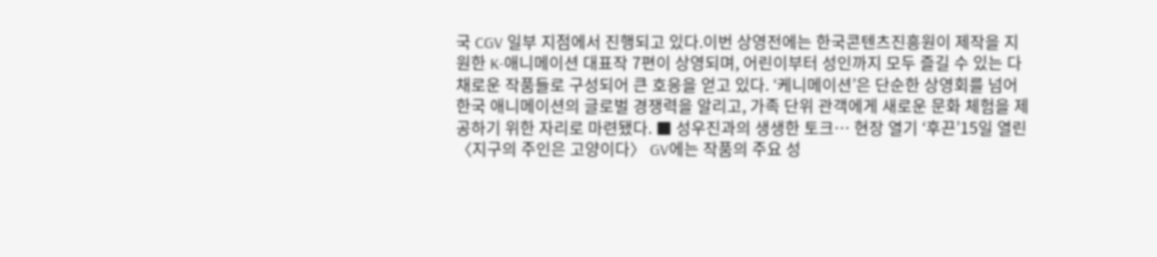국 CGV 일부 지점에서 진행되고 있다.이번 상영전에는 한국콘텐츠진흥원이 제작을 지원한 K-애니메이션 대표작 7편이 상영되며, 어린이부터 성인까지 모두 즐길 수 있는 다채로운 작품들로 구성되어 큰 호응을 얻고 있다. ‘케니메이션’은 단순한 상영회를 넘어 한국 애니메이션의 글로벌 경쟁력을 알리고, 가족 단위 관객에게 새로운 문화 체험을 제공하기 위한 자리로 마련됐다. ■ 성우진과의 생생한 토크… 현장 열기 ‘후끈’15일 열린 〈지구의 주인은 고양이다〉 GV에는 작품의 주요 성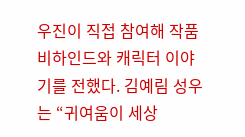우진이 직접 참여해 작품 비하인드와 캐릭터 이야기를 전했다. 김예림 성우는 “귀여움이 세상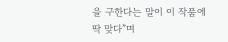을 구한다는 말이 이 작품에 딱 맞다”며